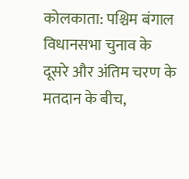कोलकाता: पश्चिम बंगाल विधानसभा चुनाव के दूसरे और अंतिम चरण के मतदान के बीच,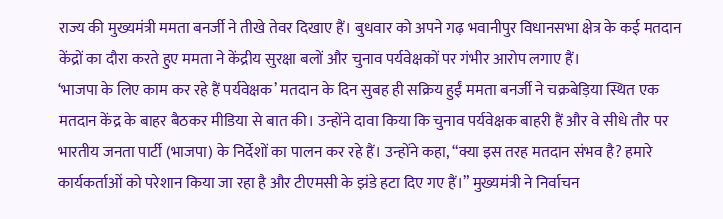राज्य की मुख्यमंत्री ममता बनर्जी ने तीखे तेवर दिखाए हैं। बुधवार को अपने गढ़ भवानीपुर विधानसभा क्षेत्र के कई मतदान केंद्रों का दौरा करते हुए ममता ने केंद्रीय सुरक्षा बलों और चुनाव पर्यवेक्षकों पर गंभीर आरोप लगाए हैं।
‘भाजपा के लिए काम कर रहे हैं पर्यवेक्षक’ मतदान के दिन सुबह ही सक्रिय हुईं ममता बनर्जी ने चक्रबेड़िया स्थित एक मतदान केंद्र के बाहर बैठकर मीडिया से बात की। उन्होंने दावा किया कि चुनाव पर्यवेक्षक बाहरी हैं और वे सीधे तौर पर भारतीय जनता पार्टी (भाजपा) के निर्देशों का पालन कर रहे हैं। उन्होंने कहा, “क्या इस तरह मतदान संभव है? हमारे कार्यकर्ताओं को परेशान किया जा रहा है और टीएमसी के झंडे हटा दिए गए हैं।” मुख्यमंत्री ने निर्वाचन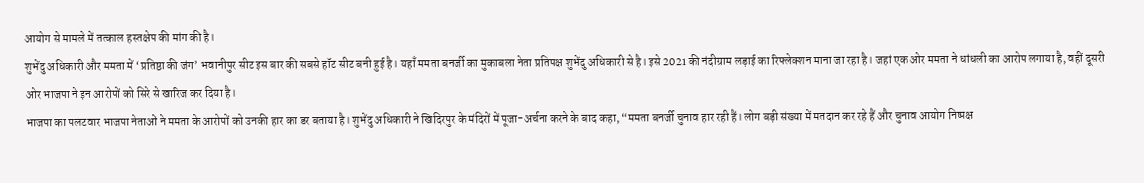आयोग से मामले में तत्काल हस्तक्षेप की मांग की है।
शुभेंदु अधिकारी और ममता में ‘प्रतिष्ठा की जंग’ भवानीपुर सीट इस बार की सबसे हॉट सीट बनी हुई है। यहाँ ममता बनर्जी का मुकाबला नेता प्रतिपक्ष शुभेंदु अधिकारी से है। इसे 2021 की नंदीग्राम लड़ाई का रिफ्लेक्शन माना जा रहा है। जहां एक ओर ममता ने धांधली का आरोप लगाया है, वहीं दूसरी ओर भाजपा ने इन आरोपों को सिरे से खारिज कर दिया है।
भाजपा का पलटवार भाजपा नेताओं ने ममता के आरोपों को उनकी हार का डर बताया है। शुभेंदु अधिकारी ने खिदिरपुर के मंदिरों में पूजा-अर्चना करने के बाद कहा, “ममता बनर्जी चुनाव हार रही हैं। लोग बड़ी संख्या में मतदान कर रहे हैं और चुनाव आयोग निष्पक्ष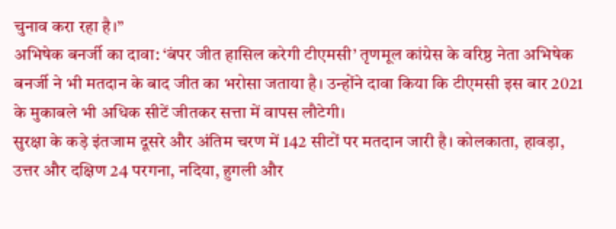चुनाव करा रहा है।”
अभिषेक बनर्जी का दावा: ‘बंपर जीत हासिल करेगी टीएमसी’ तृणमूल कांग्रेस के वरिष्ठ नेता अभिषेक बनर्जी ने भी मतदान के बाद जीत का भरोसा जताया है। उन्होंने दावा किया कि टीएमसी इस बार 2021 के मुकाबले भी अधिक सीटें जीतकर सत्ता में वापस लौटेगी।
सुरक्षा के कड़े इंतजाम दूसरे और अंतिम चरण में 142 सीटों पर मतदान जारी है। कोलकाता, हावड़ा, उत्तर और दक्षिण 24 परगना, नदिया, हुगली और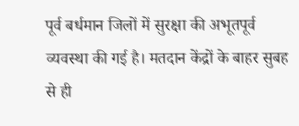पूर्व बर्धमान जिलों में सुरक्षा की अभूतपूर्व व्यवस्था की गई है। मतदान केंद्रों के बाहर सुबह से ही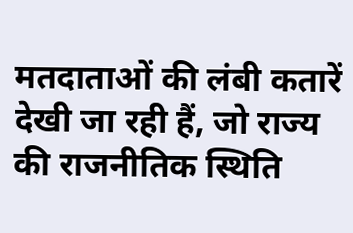मतदाताओं की लंबी कतारें देखी जा रही हैं, जो राज्य की राजनीतिक स्थिति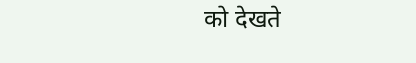को देखते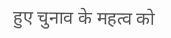हुए चुनाव के महत्व को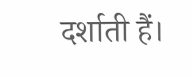दर्शाती हैं।